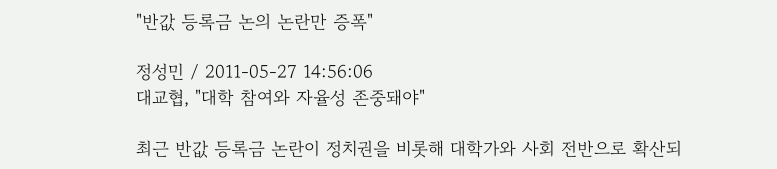"반값 등록금 논의 논란만 증폭"

정성민 / 2011-05-27 14:56:06
대교협, "대학 참여와 자율성 존중돼야"

최근 반값 등록금 논란이 정치권을 비롯해 대학가와 사회 전반으로 확산되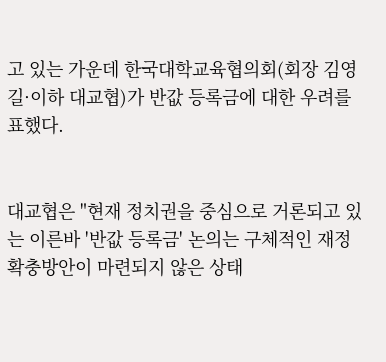고 있는 가운데 한국대학교육협의회(회장 김영길·이하 대교협)가 반값 등록금에 대한 우려를 표했다.


대교협은 "현재 정치권을 중심으로 거론되고 있는 이른바 '반값 등록금' 논의는 구체적인 재정 확충방안이 마련되지 않은 상태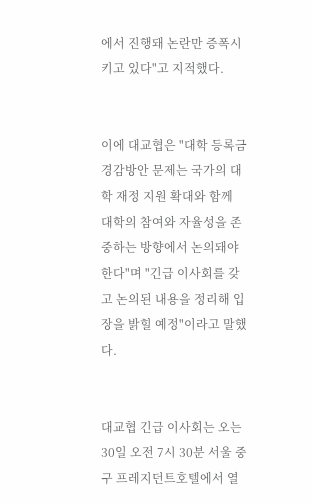에서 진행돼 논란만 증폭시키고 있다"고 지적했다.


이에 대교협은 "대학 등록금 경감방안 문제는 국가의 대학 재정 지원 확대와 함께 대학의 참여와 자율성을 존중하는 방향에서 논의돼야 한다"며 "긴급 이사회를 갖고 논의된 내용을 정리해 입장을 밝힐 예정"이라고 말했다.


대교협 긴급 이사회는 오는 30일 오전 7시 30분 서울 중구 프레지던트호텔에서 열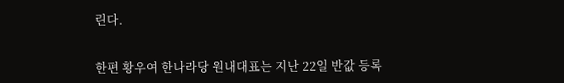린다.


한편 황우여 한나라당 원내대표는 지난 22일 반값 등록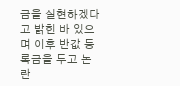금을 실현하겠다고 밝힌 바 있으며 이후 반값 등록금을 두고 논란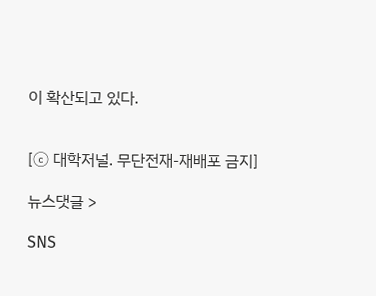이 확산되고 있다.


[ⓒ 대학저널. 무단전재-재배포 금지]

뉴스댓글 >

SNS